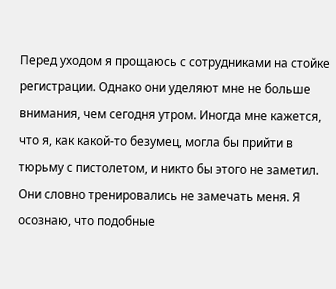Перед уходом я прощаюсь с сотрудниками на стойке регистрации. Однако они уделяют мне не больше внимания, чем сегодня утром. Иногда мне кажется, что я, как какой-то безумец, могла бы прийти в тюрьму с пистолетом, и никто бы этого не заметил. Они словно тренировались не замечать меня. Я осознаю, что подобные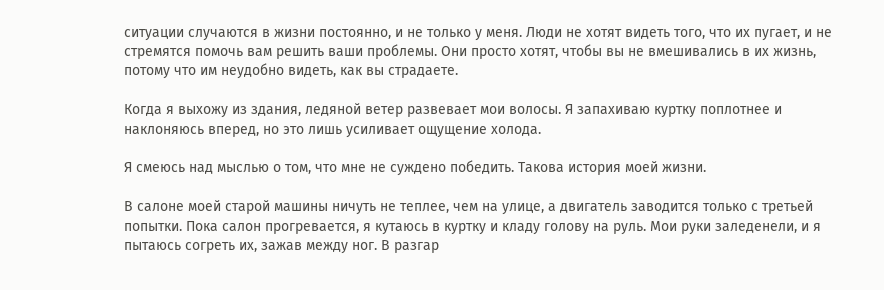ситуации случаются в жизни постоянно, и не только у меня. Люди не хотят видеть того, что их пугает, и не стремятся помочь вам решить ваши проблемы. Они просто хотят, чтобы вы не вмешивались в их жизнь, потому что им неудобно видеть, как вы страдаете.

Когда я выхожу из здания, ледяной ветер развевает мои волосы. Я запахиваю куртку поплотнее и наклоняюсь вперед, но это лишь усиливает ощущение холода.

Я смеюсь над мыслью о том, что мне не суждено победить. Такова история моей жизни.

В салоне моей старой машины ничуть не теплее, чем на улице, а двигатель заводится только с третьей попытки. Пока салон прогревается, я кутаюсь в куртку и кладу голову на руль. Мои руки заледенели, и я пытаюсь согреть их, зажав между ног. В разгар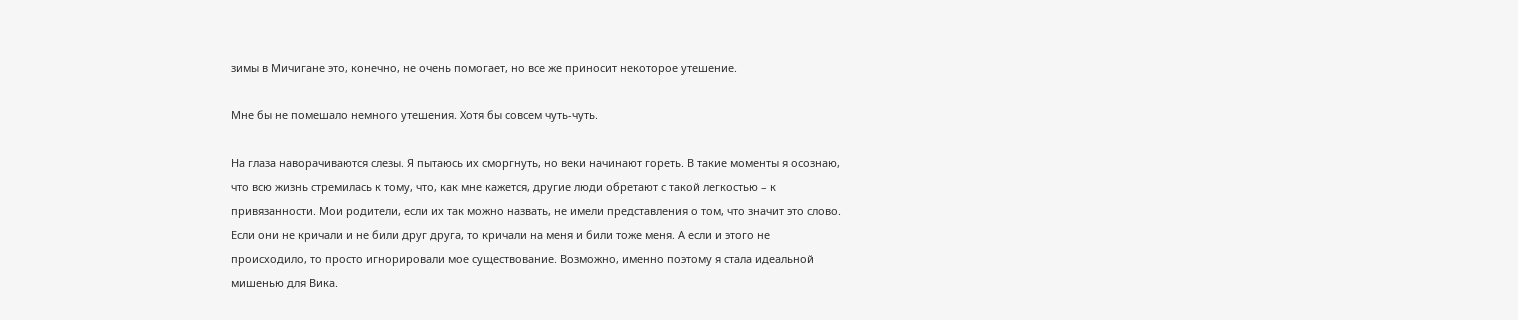зимы в Мичигане это, конечно, не очень помогает, но все же приносит некоторое утешение.

Мне бы не помешало немного утешения. Хотя бы совсем чуть-чуть.

На глаза наворачиваются слезы. Я пытаюсь их сморгнуть, но веки начинают гореть. В такие моменты я осознаю, что всю жизнь стремилась к тому, что, как мне кажется, другие люди обретают с такой легкостью – к привязанности. Мои родители, если их так можно назвать, не имели представления о том, что значит это слово. Если они не кричали и не били друг друга, то кричали на меня и били тоже меня. А если и этого не происходило, то просто игнорировали мое существование. Возможно, именно поэтому я стала идеальной мишенью для Вика.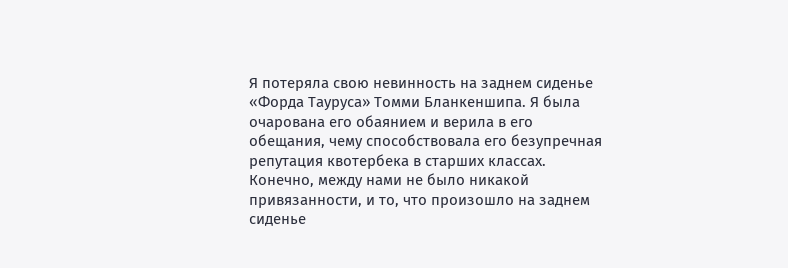Я потеряла свою невинность на заднем сиденье «Форда Тауруса» Томми Бланкеншипа. Я была очарована его обаянием и верила в его обещания, чему способствовала его безупречная репутация квотербека в старших классах. Конечно, между нами не было никакой привязанности, и то, что произошло на заднем сиденье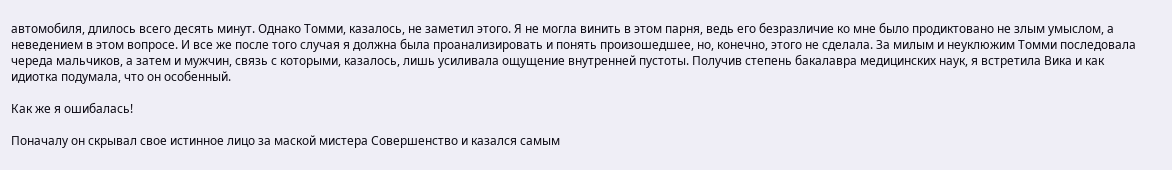автомобиля, длилось всего десять минут. Однако Томми, казалось, не заметил этого. Я не могла винить в этом парня, ведь его безразличие ко мне было продиктовано не злым умыслом, а неведением в этом вопросе. И все же после того случая я должна была проанализировать и понять произошедшее, но, конечно, этого не сделала. За милым и неуклюжим Томми последовала череда мальчиков, а затем и мужчин, связь с которыми, казалось, лишь усиливала ощущение внутренней пустоты. Получив степень бакалавра медицинских наук, я встретила Вика и как идиотка подумала, что он особенный.

Как же я ошибалась!

Поначалу он скрывал свое истинное лицо за маской мистера Совершенство и казался самым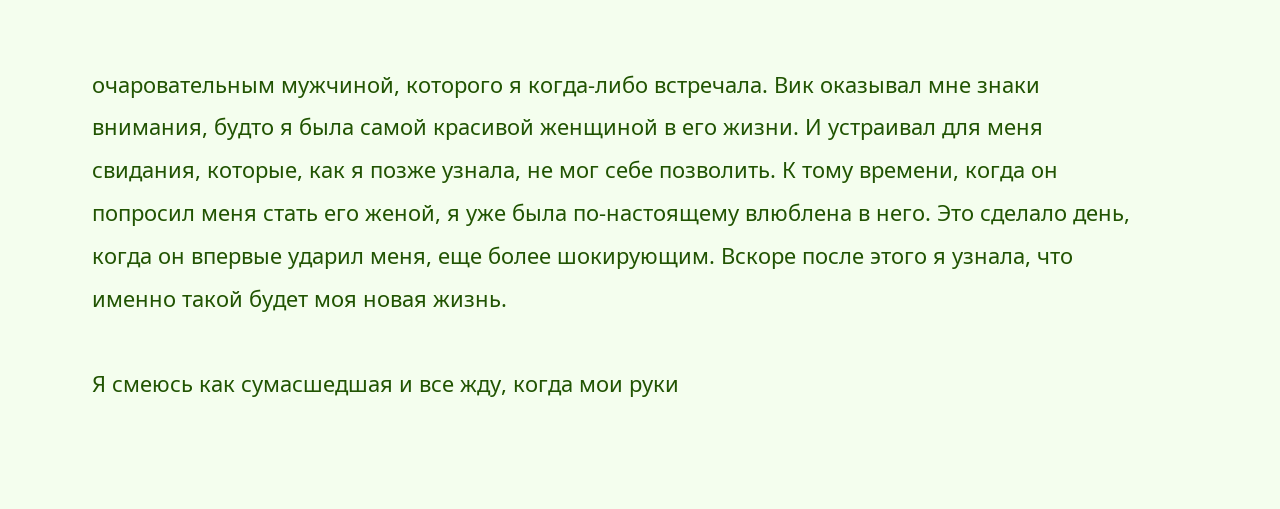очаровательным мужчиной, которого я когда-либо встречала. Вик оказывал мне знаки внимания, будто я была самой красивой женщиной в его жизни. И устраивал для меня свидания, которые, как я позже узнала, не мог себе позволить. К тому времени, когда он попросил меня стать его женой, я уже была по-настоящему влюблена в него. Это сделало день, когда он впервые ударил меня, еще более шокирующим. Вскоре после этого я узнала, что именно такой будет моя новая жизнь.

Я смеюсь как сумасшедшая и все жду, когда мои руки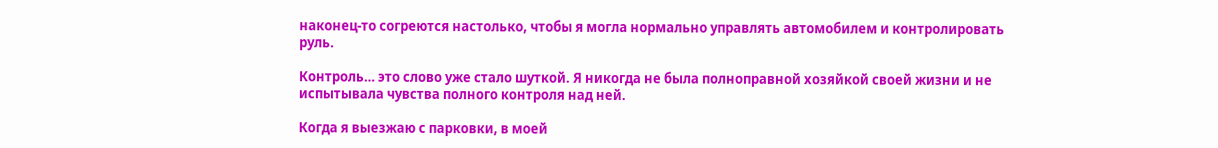наконец-то согреются настолько, чтобы я могла нормально управлять автомобилем и контролировать руль.

Контроль… это слово уже стало шуткой. Я никогда не была полноправной хозяйкой своей жизни и не испытывала чувства полного контроля над ней.

Когда я выезжаю с парковки, в моей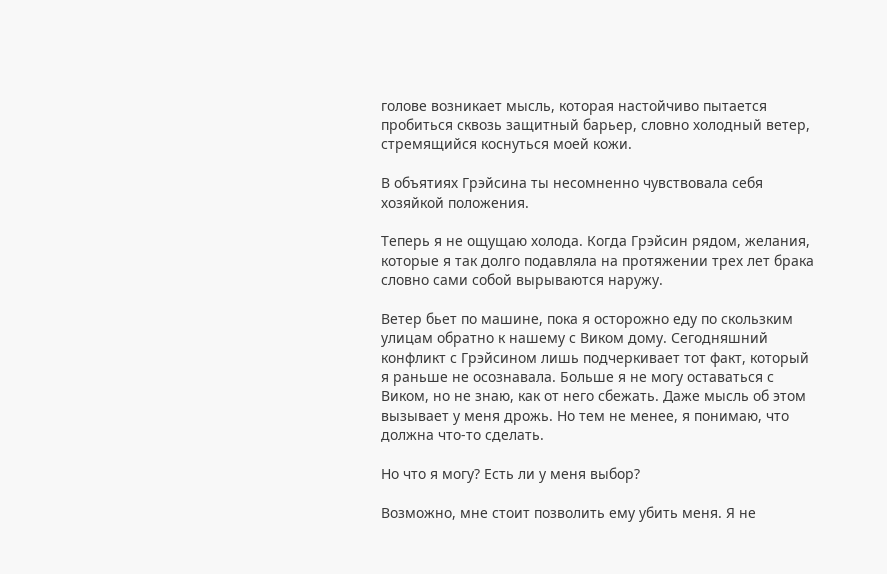голове возникает мысль, которая настойчиво пытается пробиться сквозь защитный барьер, словно холодный ветер, стремящийся коснуться моей кожи.

В объятиях Грэйсина ты несомненно чувствовала себя хозяйкой положения.

Теперь я не ощущаю холода. Когда Грэйсин рядом, желания, которые я так долго подавляла на протяжении трех лет брака словно сами собой вырываются наружу.

Ветер бьет по машине, пока я осторожно еду по скользким улицам обратно к нашему с Виком дому. Сегодняшний конфликт с Грэйсином лишь подчеркивает тот факт, который я раньше не осознавала. Больше я не могу оставаться с Виком, но не знаю, как от него сбежать. Даже мысль об этом вызывает у меня дрожь. Но тем не менее, я понимаю, что должна что-то сделать.

Но что я могу? Есть ли у меня выбор?

Возможно, мне стоит позволить ему убить меня. Я не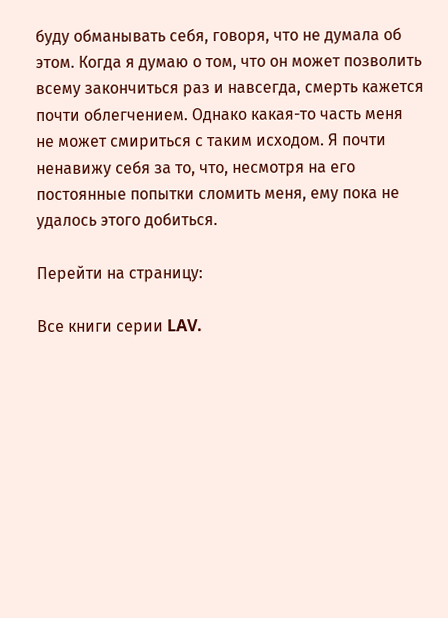буду обманывать себя, говоря, что не думала об этом. Когда я думаю о том, что он может позволить всему закончиться раз и навсегда, смерть кажется почти облегчением. Однако какая-то часть меня не может смириться с таким исходом. Я почти ненавижу себя за то, что, несмотря на его постоянные попытки сломить меня, ему пока не удалось этого добиться.

Перейти на страницу:

Все книги серии LAV.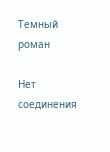Темный роман

Нет соединения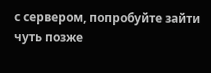с сервером, попробуйте зайти чуть позже